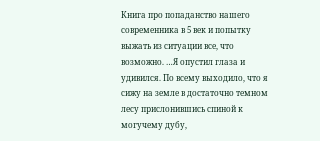Книга про попаданство нашего современника в 5 век и попытку выжать из ситуации все, что возможно. …Я опустил глаза и удивился. По всему выходило, что я сижу на земле в достаточно темном лесу прислонившись спиной к могучему дубу,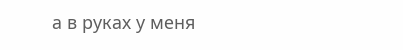а в руках у меня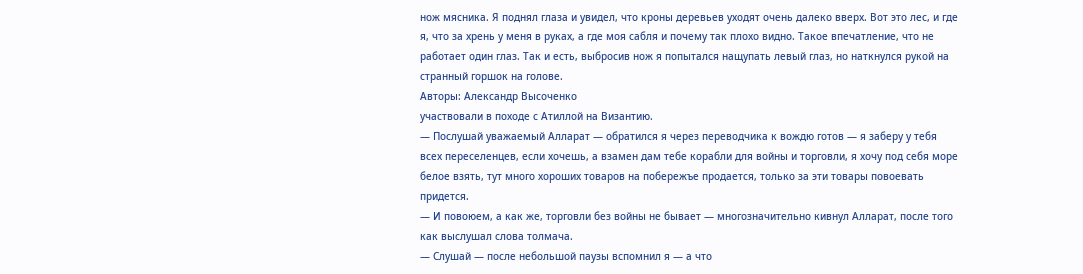нож мясника. Я поднял глаза и увидел, что кроны деревьев уходят очень далеко вверх. Вот это лес, и где я, что за хрень у меня в руках, а где моя сабля и почему так плохо видно. Такое впечатление, что не работает один глаз. Так и есть, выбросив нож я попытался нащупать левый глаз, но наткнулся рукой на странный горшок на голове.
Авторы: Александр Высоченко
участвовали в походе с Атиллой на Византию.
— Послушай уважаемый Алларат — обратился я через переводчика к вождю готов — я заберу у тебя всех переселенцев, если хочешь, а взамен дам тебе корабли для войны и торговли, я хочу под себя море белое взять, тут много хороших товаров на побережъе продается, только за эти товары повоевать придется.
— И повоюем, а как же, торговли без войны не бывает — многозначительно кивнул Алларат, после того как выслушал слова толмача.
— Слушай — после небольшой паузы вспомнил я — а что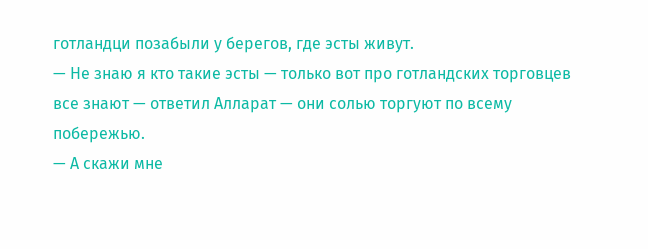готландци позабыли у берегов, где эсты живут.
— Не знаю я кто такие эсты — только вот про готландских торговцев все знают — ответил Алларат — они солью торгуют по всему побережью.
— А скажи мне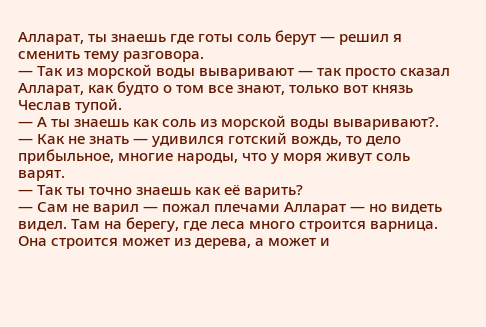Алларат, ты знаешь где готы соль берут — решил я сменить тему разговора.
— Так из морской воды вываривают — так просто сказал Алларат, как будто о том все знают, только вот князь Чеслав тупой.
— А ты знаешь как соль из морской воды вываривают?.
— Как не знать — удивился готский вождь, то дело прибыльное, многие народы, что у моря живут соль варят.
— Так ты точно знаешь как её варить?
— Сам не варил — пожал плечами Алларат — но видеть видел. Там на берегу, где леса много строится варница. Она строится может из дерева, а может и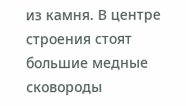из камня. В центре строения стоят большие медные сковороды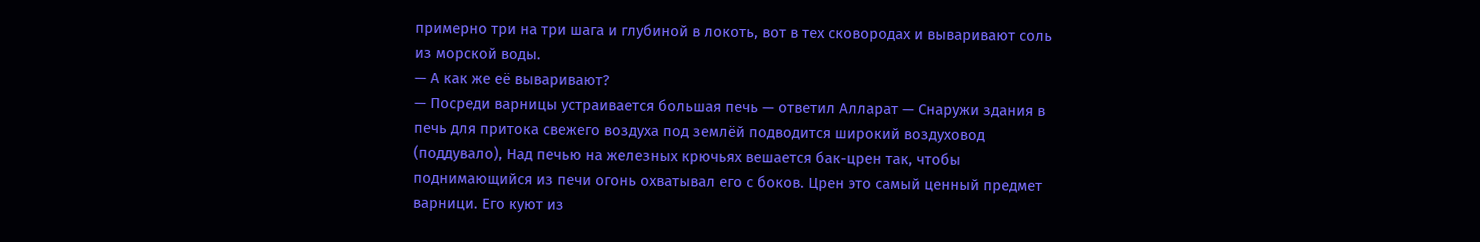примерно три на три шага и глубиной в локоть, вот в тех сковородах и вываривают соль из морской воды.
— А как же её вываривают?
— Посреди варницы устраивается большая печь — ответил Алларат — Снаружи здания в печь для притока свежего воздуха под землёй подводится широкий воздуховод (поддувало), Над печью на железных крючьях вешается бак-црен так, чтобы поднимающийся из печи огонь охватывал его с боков. Црен это самый ценный предмет варници. Его куют из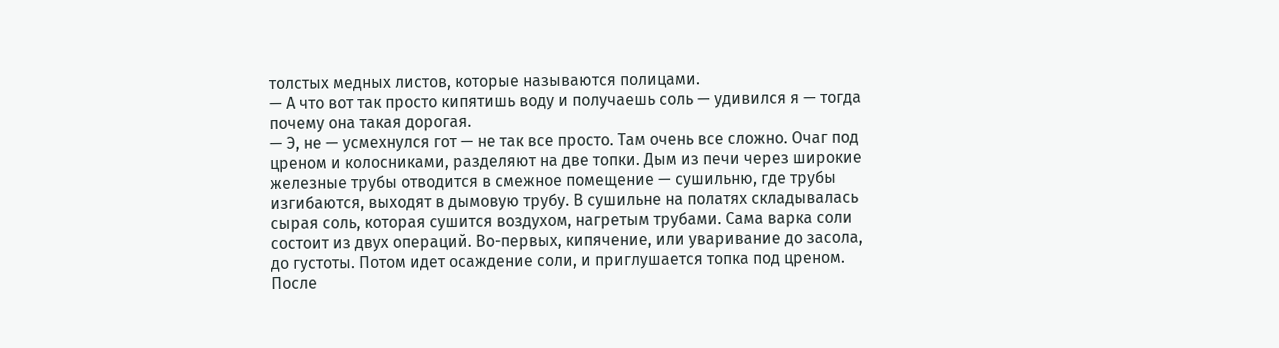толстых медных листов, которые называются полицами.
— А что вот так просто кипятишь воду и получаешь соль — удивился я — тогда почему она такая дорогая.
— Э, не — усмехнулся гот — не так все просто. Там очень все сложно. Очаг под цреном и колосниками, разделяют на две топки. Дым из печи через широкие железные трубы отводится в смежное помещение — сушильню, где трубы изгибаются, выходят в дымовую трубу. В сушильне на полатях складывалась сырая соль, которая сушится воздухом, нагретым трубами. Сама варка соли состоит из двух операций. Во-первых, кипячение, или уваривание до засола, до густоты. Потом идет осаждение соли, и приглушается топка под цреном. После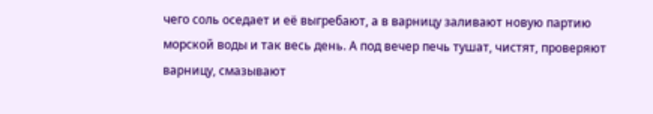чего соль оседает и её выгребают, а в варницу заливают новую партию морской воды и так весь день. А под вечер печь тушат, чистят, проверяют варницу, смазывают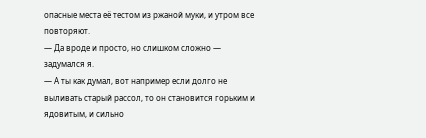опасные места её тестом из ржаной муки, и утром все повторяют.
— Да вроде и просто, но слишком сложно — задумался я.
— А ты как думал, вот например если долго не выливать старый рассол, то он становится горьким и ядовитым, и сильно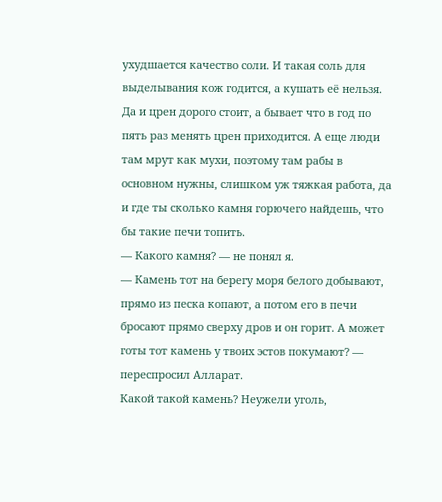ухудшается качество соли. И такая соль для выделывания кож годится, а кушать её нельзя. Да и црен дорого стоит, а бывает что в год по пять раз менять црен приходится. А еще люди там мрут как мухи, поэтому там рабы в основном нужны, слишком уж тяжкая работа, да и где ты сколько камня горючего найдешь, что бы такие печи топить.
— Какого камня? — не понял я.
— Камень тот на берегу моря белого добывают, прямо из песка копают, а потом его в печи бросают прямо сверху дров и он горит. А может готы тот камень у твоих эстов покумают? — переспросил Алларат.
Какой такой камень? Неужели уголь,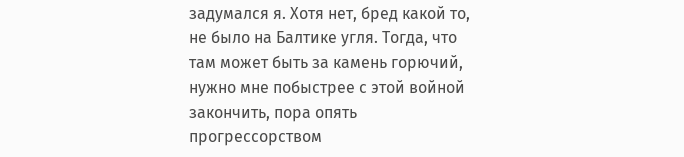задумался я. Хотя нет, бред какой то, не было на Балтике угля. Тогда, что там может быть за камень горючий, нужно мне побыстрее с этой войной закончить, пора опять прогрессорством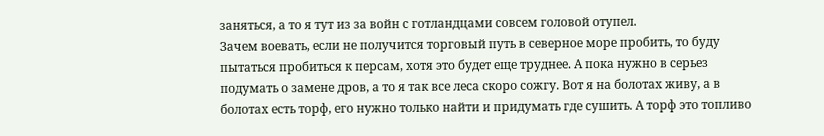заняться, а то я тут из за войн с готландцами совсем головой отупел.
Зачем воевать, если не получится торговый путь в северное море пробить, то буду пытаться пробиться к персам, хотя это будет еще труднее. А пока нужно в серьез подумать о замене дров, а то я так все леса скоро сожгу. Вот я на болотах живу, а в болотах есть торф, его нужно только найти и придумать где сушить. А торф это топливо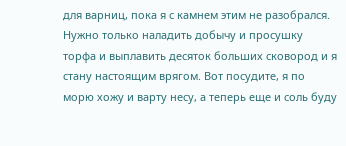для варниц, пока я с камнем этим не разобрался.
Нужно только наладить добычу и просушку торфа и выплавить десяток больших сковород и я стану настоящим врягом. Вот посудите, я по морю хожу и варту несу, а теперь еще и соль буду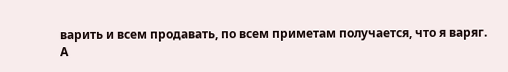варить и всем продавать, по всем приметам получается, что я варяг.
А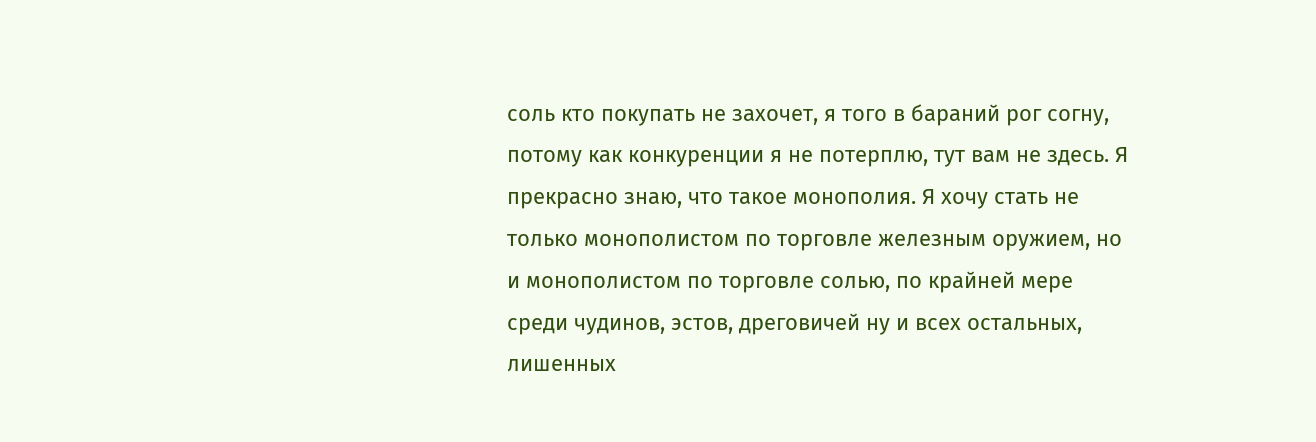соль кто покупать не захочет, я того в бараний рог согну, потому как конкуренции я не потерплю, тут вам не здесь. Я прекрасно знаю, что такое монополия. Я хочу стать не только монополистом по торговле железным оружием, но и монополистом по торговле солью, по крайней мере среди чудинов, эстов, дреговичей ну и всех остальных, лишенных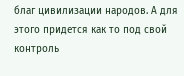благ цивилизации народов. А для этого придется как то под свой контроль